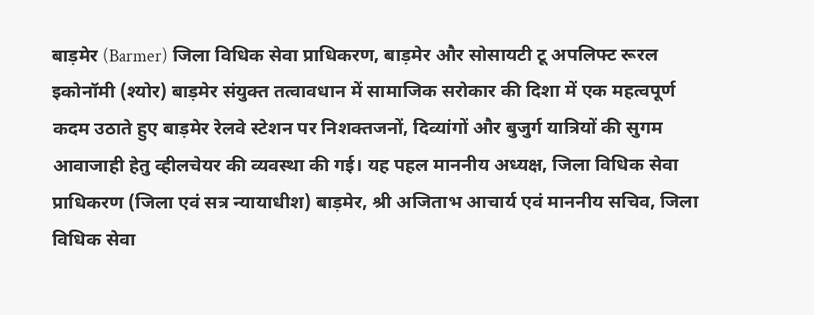बाड़मेर (Barmer) जिला विधिक सेवा प्राधिकरण, बाड़मेर और सोसायटी टू अपलिफ्ट रूरल इकोनॉमी (श्योर) बाड़मेर संयुक्त तत्वावधान में सामाजिक सरोकार की दिशा में एक महत्वपूर्ण कदम उठाते हुए बाड़मेर रेलवे स्टेशन पर निशक्तजनों, दिव्यांगों और बुजुर्ग यात्रियों की सुगम आवाजाही हेतु व्हीलचेयर की व्यवस्था की गई। यह पहल माननीय अध्यक्ष, जिला विधिक सेवा प्राधिकरण (जिला एवं सत्र न्यायाधीश) बाड़मेर, श्री अजिताभ आचार्य एवं माननीय सचिव, जिला विधिक सेवा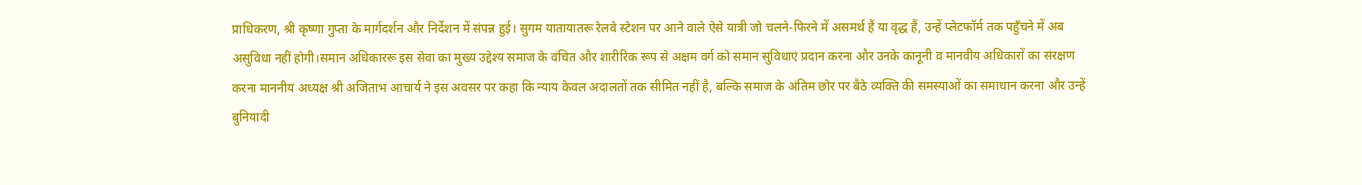प्राधिकरण, श्री कृष्णा गुप्ता के मार्गदर्शन और निर्देशन में संपन्न हुई। सुगम यातायातरू रेलवे स्टेशन पर आने वाले ऐसे यात्री जो चलने-फिरने में असमर्थ हैं या वृद्ध हैं, उन्हें प्लेटफॉर्म तक पहुँचने में अब असुविधा नहीं होगी।समान अधिकाररू इस सेवा का मुख्य उद्देश्य समाज के वंचित और शारीरिक रूप से अक्षम वर्ग को समान सुविधाएं प्रदान करना और उनके कानूनी व मानवीय अधिकारों का संरक्षण करना माननीय अध्यक्ष श्री अजिताभ आचार्य ने इस अवसर पर कहा कि न्याय केवल अदालतों तक सीमित नहीं है, बल्कि समाज के अंतिम छोर पर बैठे व्यक्ति की समस्याओं का समाधान करना और उन्हें बुनियादी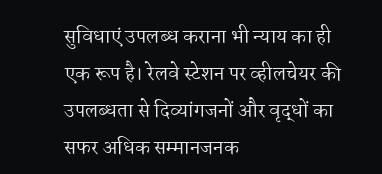सुविधाएं उपलब्ध कराना भी न्याय का ही एक रूप है। रेलवे स्टेशन पर व्हीलचेयर की उपलब्धता से दिव्यांगजनों और वृद्धों का सफर अधिक सम्मानजनक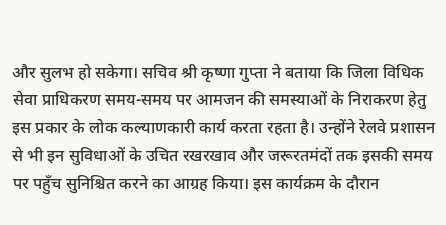और सुलभ हो सकेगा। सचिव श्री कृष्णा गुप्ता ने बताया कि जिला विधिक सेवा प्राधिकरण समय-समय पर आमजन की समस्याओं के निराकरण हेतु इस प्रकार के लोक कल्याणकारी कार्य करता रहता है। उन्होंने रेलवे प्रशासन से भी इन सुविधाओं के उचित रखरखाव और जरूरतमंदों तक इसकी समय पर पहुँच सुनिश्चित करने का आग्रह किया। इस कार्यक्रम के दौरान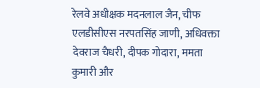रेलवे अधीक्षक मदनलाल जैन, चीफ एलडीसीएस नरपतसिंह जाणी, अधिवक्ता देवराज चैधरी, दीपक गोदारा, ममता कुमारी और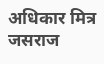अधिकार मित्र जसराज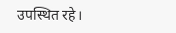उपस्थित रहे।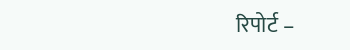रिपोर्ट –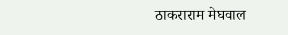ठाकराराम मेघवाल